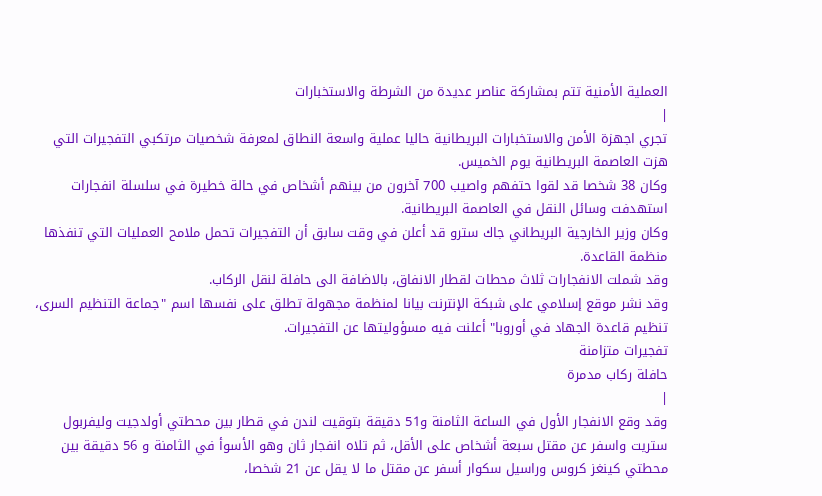العملية الأمنية تتم بمشاركة عناصر عديدة من الشرطة والاستخبارات
|
تجري اجهزة الأمن والاستخبارات البريطانية حاليا عملية واسعة النطاق لمعرفة شخصيات مرتكبي التفجيرات التي هزت العاصمة البريطانية يوم الخميس.
وكان 38 شخصا قد لقوا حتفهم واصيب 700 آخرون من بينهم أشخاص في حالة خطيرة في سلسلة انفجارات استهدفت وسائل النقل في العاصمة البريطانية.
وكان وزير الخارجية البريطاني جاك سترو قد أعلن في وقت سابق أن التفجيرات تحمل ملامح العمليات التي تنفذها منظمة القاعدة.
وقد شملت الانفجارات ثلاث محطات لقطار الانفاق، بالاضافة الى حافلة لنقل الركاب.
وقد نشر موقع إسلامي على شبكة الإنترنت بيانا لمنظمة مجهولة تطلق على نفسها اسم "جماعة التنظيم السرى، تنظيم قاعدة الجهاد في أوروبا" أعلنت فيه مسؤوليتها عن التفجيرات.
تفجيرات متزامنة
حافلة ركاب مدمرة
|
وقد وقع الانفجار الأول في الساعة الثامنة و51 دقيقة بتوقيت لندن في قطار بين محطتي أولدجيت وليفربول ستريت واسفر عن مقتل سبعة أشخاص على الأقل، ثم تلاه انفجار ثان وهو الأسوأ في الثامنة و 56 دقيقة بين محطتي كينغز كروس وراسيل سكوار أسفر عن مقتل ما لا يقل عن 21 شخصا،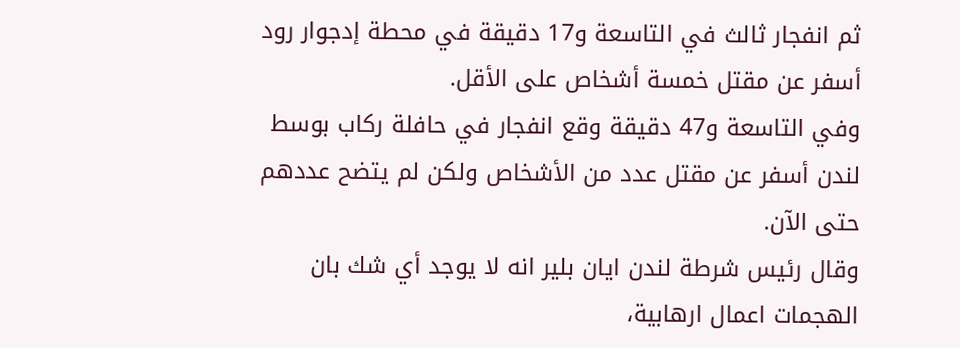ثم انفجار ثالث في التاسعة و17 دقيقة في محطة إدجوار رود أسفر عن مقتل خمسة أشخاص على الأقل.
وفي التاسعة و47 دقيقة وقع انفجار في حافلة ركاب بوسط لندن أسفر عن مقتل عدد من الأشخاص ولكن لم يتضح عددهم حتى الآن.
وقال رئيس شرطة لندن ايان بلير انه لا يوجد أي شك بان الهجمات اعمال ارهابية،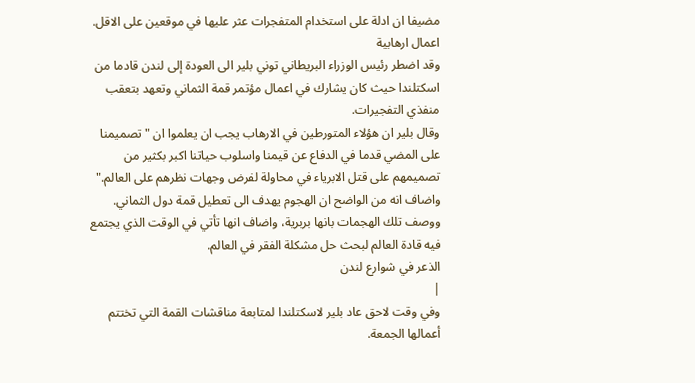مضيفا ان ادلة على استخدام المتفجرات عثر عليها في موقعين على الاقل.
اعمال ارهابية
وقد اضطر رئيس الوزراء البريطاني توني بلير الى العودة إلى لندن قادما من اسكتلندا حيث كان يشارك في اعمال مؤتمر قمة الثماني وتعهد بتعقب منفذي التفجيرات.
وقال بلير ان هؤلاء المتورطين في الارهاب يجب ان يعلموا ان "تصميمنا على المضي قدما في الدفاع عن قيمنا واسلوب حياتنا اكبر بكثير من تصميمهم على قتل الابرياء في محاولة لفرض وجهات نظرهم على العالم."
واضاف انه من الواضح ان الهجوم يهدف الى تعطيل قمة دول الثماني.
ووصف تلك الهجمات بانها بربرية، واضاف انها تأتي في الوقت الذي يجتمع فيه قادة العالم لبحث حل مشكلة الفقر في العالم.
الذعر في شوارع لندن
|
وفي وقت لاحق عاد بلير لاسكتلندا لمتابعة مناقشات القمة التي تختتم أعمالها الجمعة.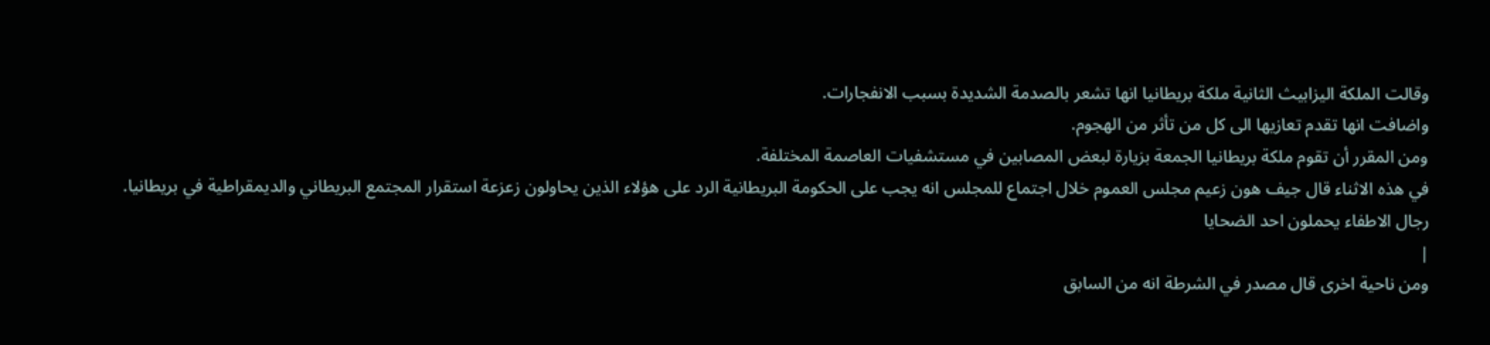وقالت الملكة اليزابيث الثانية ملكة بريطانيا انها تشعر بالصدمة الشديدة بسبب الانفجارات.
واضافت انها تقدم تعازيها الى كل من تأثر من الهجوم.
ومن المقرر أن تقوم ملكة بريطانيا الجمعة بزيارة لبعض المصابين في مستشفيات العاصمة المختلفة.
في هذه الاثناء قال جيف هون زعيم مجلس العموم خلال اجتماع للمجلس انه يجب على الحكومة البريطانية الرد على هؤلاء الذين يحاولون زعزعة استقرار المجتمع البريطاني والديمقراطية في بريطانيا.
رجال الاطفاء يحملون احد الضحايا
|
ومن ناحية اخرى قال مصدر في الشرطة انه من السابق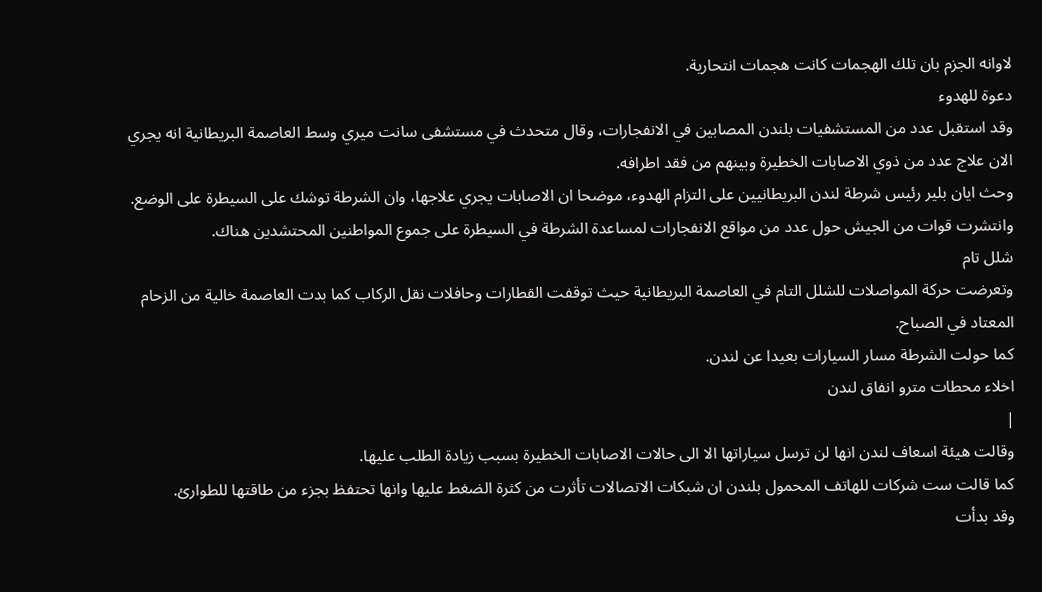لاوانه الجزم بان تلك الهجمات كانت هجمات انتحارية.
دعوة للهدوء
وقد استقبل عدد من المستشفيات بلندن المصابين في الانفجارات، وقال متحدث في مستشفى سانت ميري وسط العاصمة البريطانية انه يجري الان علاج عدد من ذوي الاصابات الخطيرة وبينهم من فقد اطرافه.
وحث ايان بلير رئيس شرطة لندن البريطانيين على التزام الهدوء، موضحا ان الاصابات يجري علاجها، وان الشرطة توشك على السيطرة على الوضع.
وانتشرت قوات من الجيش حول عدد من مواقع الانفجارات لمساعدة الشرطة في السيطرة على جموع المواطنين المحتشدين هناك.
شلل تام
وتعرضت حركة المواصلات للشلل التام في العاصمة البريطانية حيث توقفت القطارات وحافلات نقل الركاب كما بدت العاصمة خالية من الزحام المعتاد في الصباح.
كما حولت الشرطة مسار السيارات بعيدا عن لندن.
اخلاء محطات مترو انفاق لندن
|
وقالت هيئة اسعاف لندن انها لن ترسل سياراتها الا الى حالات الاصابات الخطيرة بسبب زيادة الطلب عليها.
كما قالت ست شركات للهاتف المحمول بلندن ان شبكات الاتصالات تأثرت من كثرة الضغط عليها وانها تحتفظ بجزء من طاقتها للطوارئ.
وقد بدأت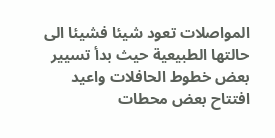المواصلات تعود شيئا فشيئا الى حالتها الطبيعية حيث بدأ تسيير بعض خطوط الحافلات واعيد افتتاح بعض محطات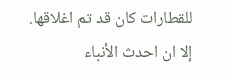للقطارات كان قد تم اغلاقها.
إلا ان احدث الأنباء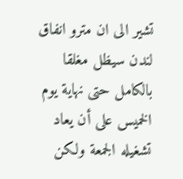تشير الى ان مترو انفاق لندن سيظل مغلقا بالكامل حتى نهاية يوم الخميس على أن يعاد تشغيله الجمعة ولكن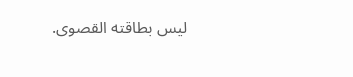ليس بطاقته القصوى.